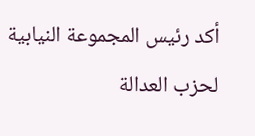أكد رئيس المجموعة النيابية لحزب العدالة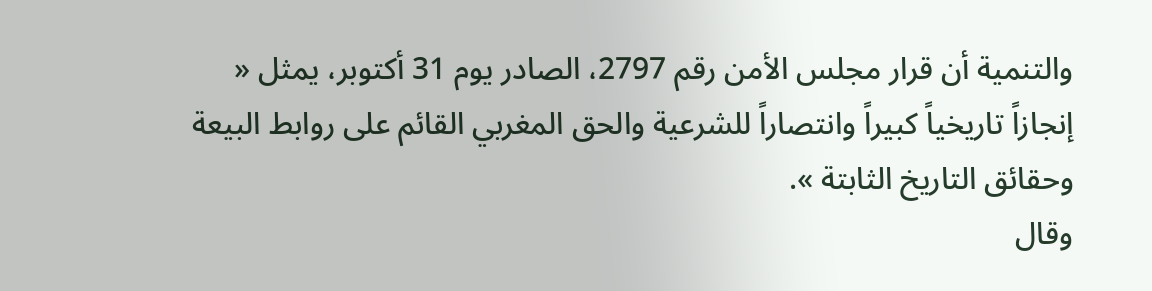والتنمية أن قرار مجلس الأمن رقم 2797، الصادر يوم 31 أكتوبر، يمثل « إنجازاً تاريخياً كبيراً وانتصاراً للشرعية والحق المغربي القائم على روابط البيعة وحقائق التاريخ الثابتة ».
وقال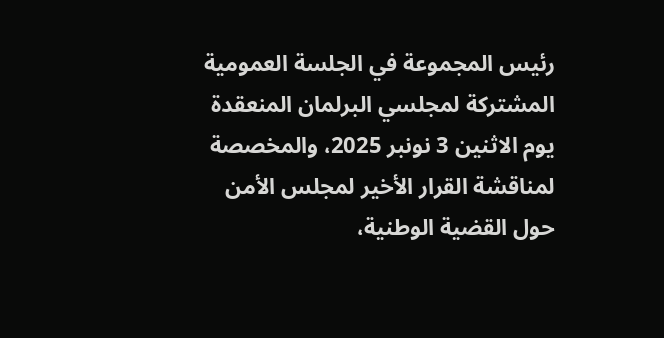رئيس المجموعة في الجلسة العمومية المشتركة لمجلسي البرلمان المنعقدة يوم الاثنين 3 نونبر 2025، والمخصصة لمناقشة القرار الأخير لمجلس الأمن حول القضية الوطنية،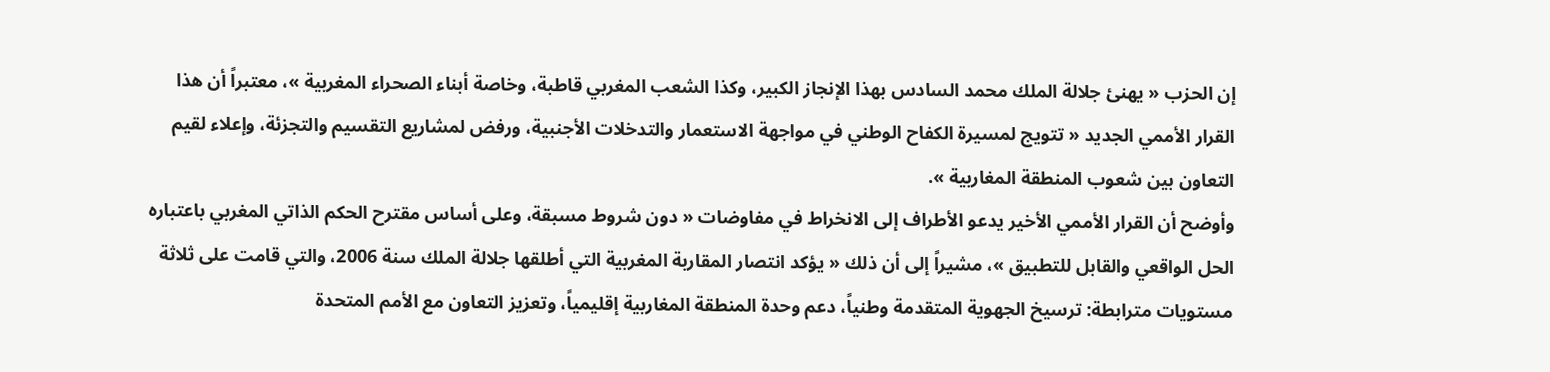إن الحزب « يهنئ جلالة الملك محمد السادس بهذا الإنجاز الكبير، وكذا الشعب المغربي قاطبة، وخاصة أبناء الصحراء المغربية »، معتبراً أن هذا القرار الأممي الجديد « تتويج لمسيرة الكفاح الوطني في مواجهة الاستعمار والتدخلات الأجنبية، ورفض لمشاريع التقسيم والتجزئة، وإعلاء لقيم التعاون بين شعوب المنطقة المغاربية ».
وأوضح أن القرار الأممي الأخير يدعو الأطراف إلى الانخراط في مفاوضات « دون شروط مسبقة، وعلى أساس مقترح الحكم الذاتي المغربي باعتباره الحل الواقعي والقابل للتطبيق »، مشيراً إلى أن ذلك « يؤكد انتصار المقاربة المغربية التي أطلقها جلالة الملك سنة 2006، والتي قامت على ثلاثة مستويات مترابطة: ترسيخ الجهوية المتقدمة وطنياً، دعم وحدة المنطقة المغاربية إقليمياً، وتعزيز التعاون مع الأمم المتحدة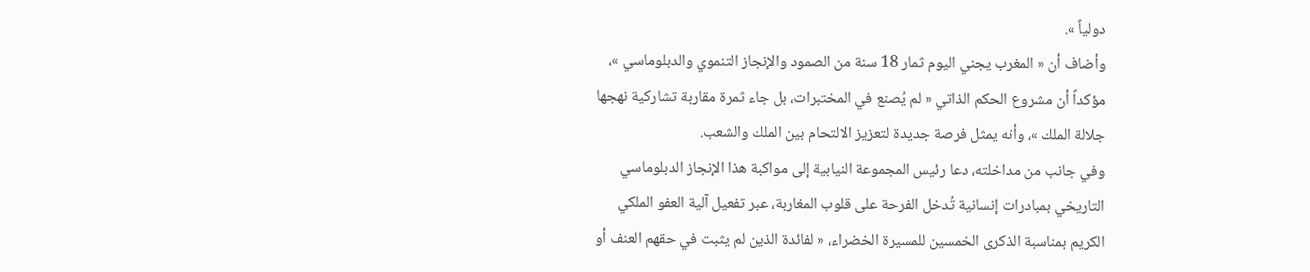دولياً ».
وأضاف أن « المغرب يجني اليوم ثمار 18 سنة من الصمود والإنجاز التنموي والدبلوماسي »، مؤكداً أن مشروع الحكم الذاتي « لم يُصنع في المختبرات، بل جاء ثمرة مقاربة تشاركية نهجها جلالة الملك »، وأنه يمثل فرصة جديدة لتعزيز الالتحام بين الملك والشعب.
وفي جانب من مداخلته، دعا رئيس المجموعة النيابية إلى مواكبة هذا الإنجاز الدبلوماسي التاريخي بمبادرات إنسانية تُدخل الفرحة على قلوب المغاربة، عبر تفعيل آلية العفو الملكي الكريم بمناسبة الذكرى الخمسين للمسيرة الخضراء، « لفائدة الذين لم يثبت في حقهم العنف أو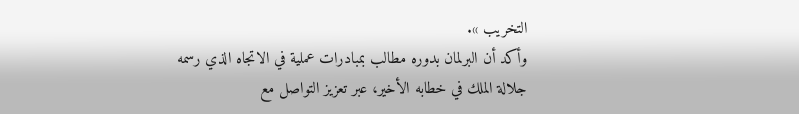التخريب ».
وأكد أن البرلمان بدوره مطالب بمبادرات عملية في الاتجاه الذي رسمه جلالة الملك في خطابه الأخير، عبر تعزيز التواصل مع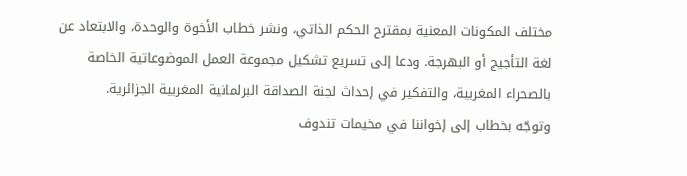مختلف المكونات المعنية بمقترح الحكم الذاتي، ونشر خطاب الأخوة والوحدة، والابتعاد عن لغة التأجيج أو البهرجة. ودعا إلى تسريع تشكيل مجموعة العمل الموضوعاتية الخاصة بالصحراء المغربية، والتفكير في إحداث لجنة الصداقة البرلمانية المغربية الجزائرية.
وتوجّه بخطاب إلى إخواننا في مخيمات تندوف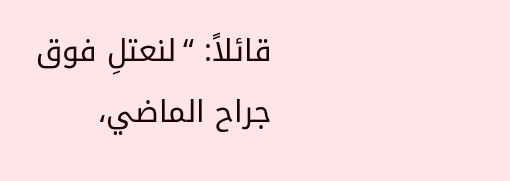قائلاً: “لنعتلِ فوق جراح الماضي،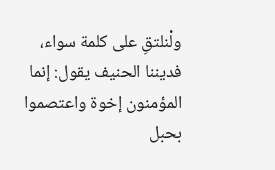ولْنلتقِ على كلمة سواء، فديننا الحنيف يقول: إنما المؤمنون إخوة واعتصموا بحبل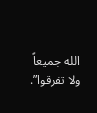الله جميعاً ولا تفرقوا”.